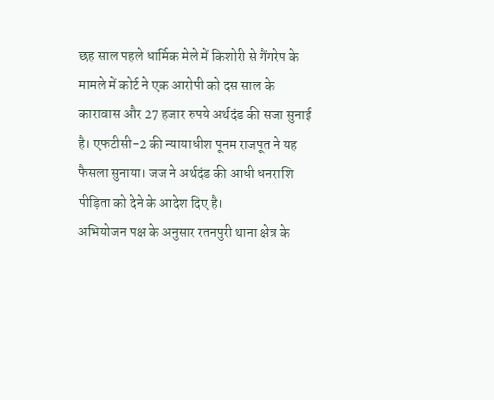छह साल पहले धार्मिक मेले में किशोरी से गैंगरेप के मामले में कोर्ट ने एक आरोपी को दस साल के कारावास और 27 हजार रुपये अर्थदंड की सजा सुनाई है। एफटीसी-2 की न्यायाधीश पूनम राजपूत ने यह फैसला सुनाया। जज ने अर्थदंड की आधी धनराशि पीड़िता को देने के आदेश दिए है।
अभियोजन पक्ष के अनुसार रतनपुरी थाना क्षेत्र के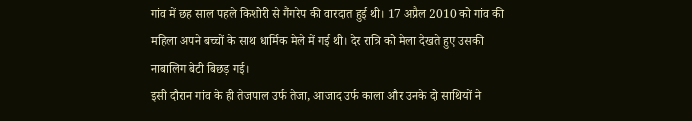गांव में छह साल पहले किशोरी से गैंगरेप की वारदात हुई थी। 17 अप्रैल 2010 को गांव की महिला अपने बच्चों के साथ धार्मिक मेले में गई थी। देर रात्रि को मेला देखते हुए उसकी नाबालिग बेटी बिछड़ गई।
इसी दौरान गांव के ही तेजपाल उर्फ तेजा, आजाद उर्फ काला और उनके दो साथियों ने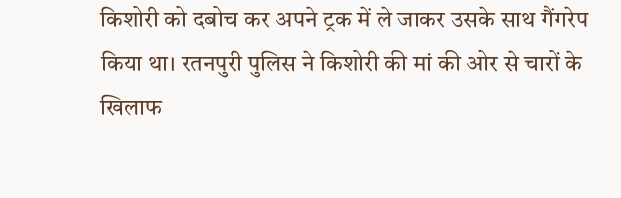किशोरी को दबोच कर अपने ट्रक में ले जाकर उसके साथ गैंगरेप किया था। रतनपुरी पुलिस ने किशोरी की मां की ओर से चारों के खिलाफ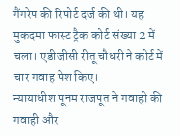गैंगरेप की रिपोर्ट दर्ज की थी। यह मुकदमा फास्ट ट्रैक कोर्ट संख्या 2 में चला। एडीजीसी रीतू चौधरी ने कोर्ट में चार गवाह पेश किए।
न्यायाधीश पूनम राजपूत ने गवाहो की गवाही और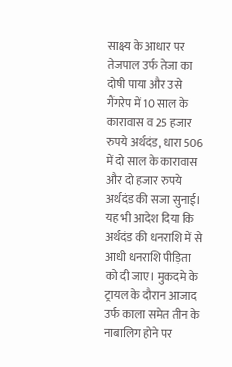साक्ष्य के आधार पर तेजपाल उर्फ तेजा का दोषी पाया और उसे गैंगरेप में 10 साल के कारावास व 25 हजार रुपये अर्थदंड, धारा 506 में दो साल के कारावास और दो हजार रुपये अर्थदंड की सजा सुनाई। यह भी आदेश दिया कि अर्थदंड की धनराशि में से आधी धनराशि पीड़िता को दी जाए। मुकदमे के ट्रायल के दौरान आजाद उर्फ काला समेत तीन के नाबालिग होने पर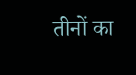तीनों का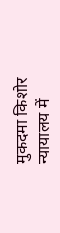मुकदमा किशोर न्यायालय में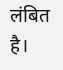लंबित है।